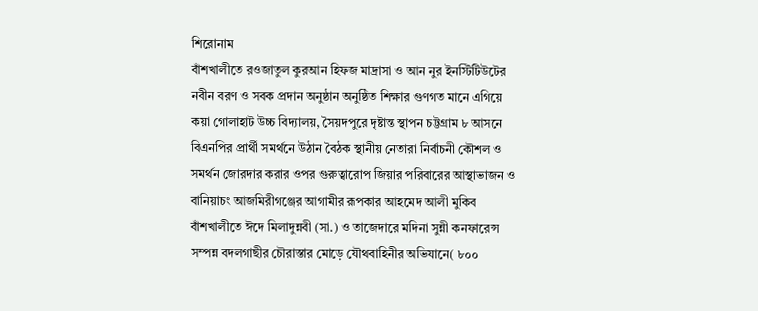শিরোনাম
বাঁশখালীতে রওজাতুল কুরআন হিফজ মাদ্রাসা ও আন নুর ইনস্টিটিউটের নবীন বরণ ও সবক প্রদান অনুষ্ঠান অনুষ্ঠিত শিক্ষার গুণগত মানে এগিয়ে কয়া গোলাহাট উচ্চ বিদ্যালয়, সৈয়দপুরে দৃষ্টান্ত স্থাপন চট্টগ্রাম ৮ আসনে বিএনপির প্রার্থী সমর্থনে উঠান বৈঠক স্থানীয় নেতারা নির্বাচনী কৌশল ও সমর্থন জোরদার করার ওপর গুরুত্বারোপ জিয়ার পরিবারের আস্থাভাজন ও বানিয়াচং আজমিরীগঞ্জের আগামীর রূপকার আহমেদ আলী মুকিব বাঁশখালীতে ঈদে মিলাদুন্নবী (সা.) ও তাজেদারে মদিনা সুন্নী কনফারেন্স সম্পন্ন বদলগাছীর চৌরাস্তার মোড়ে যৌথবাহিনীর অভিযানে( ৮০০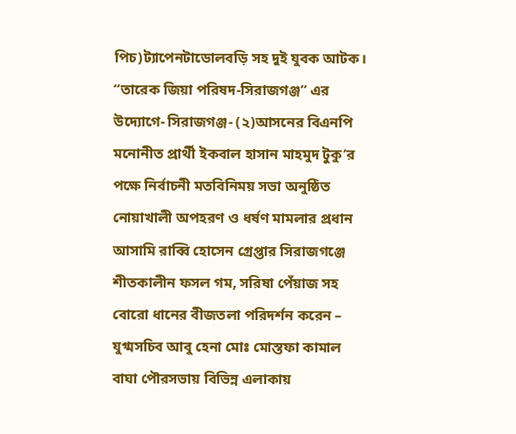পিচ)ট্যাপেনটাডোলবড়ি সহ দুই যুবক আটক। “তারেক জিয়া পরিষদ-সিরাজগঞ্জ” এর উদ্যোগে- সিরাজগঞ্জ- (২)আসনের বিএনপি মনোনীত প্রার্থী ইকবাল হাসান মাহমুদ টুকু’র পক্ষে নির্বাচনী মতবিনিময় সভা অনুষ্ঠিত নোয়াখালী অপহরণ ও ধর্ষণ মামলার প্রধান আসামি রাব্বি হোসেন গ্রেপ্তার সিরাজগঞ্জে শীতকালীন ফসল গম, সরিষা পেঁয়াজ সহ বোরো ধানের বীজতলা পরিদর্শন করেন – যুগ্মসচিব আবু হেনা মোঃ মোস্তফা কামাল বাঘা পৌরসভায় বিভিন্ন এলাকায়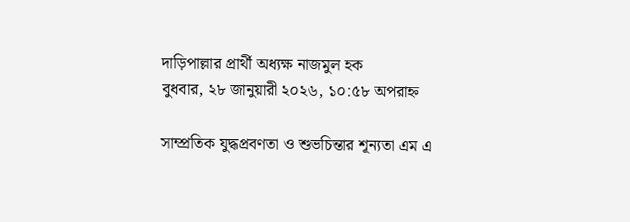দাড়িপাল্লার প্রার্থী অধ্যক্ষ নাজমুল হক
বুধবার, ২৮ জানুয়ারী ২০২৬, ১০:৫৮ অপরাহ্ন

সাম্প্রতিক যুদ্ধপ্রবণতা ও শুভচিন্তার শূন্যতা এম এ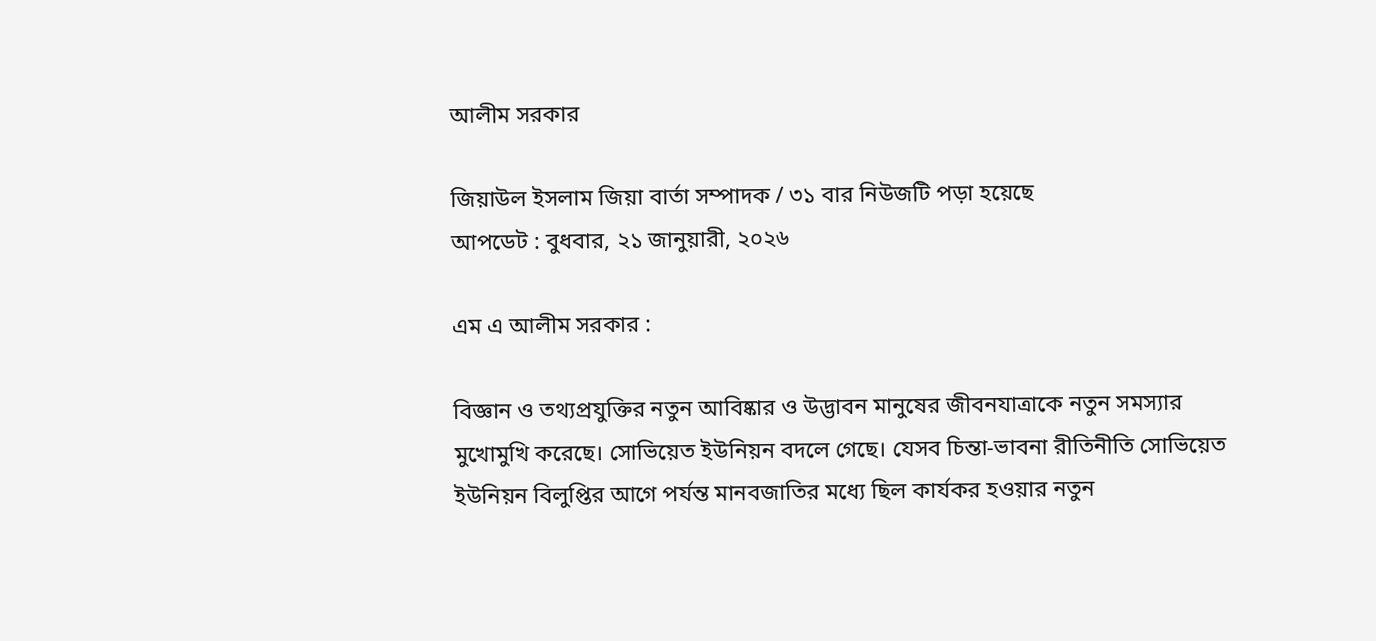আলীম সরকার

জিয়াউল ইসলাম জিয়া বার্তা সম্পাদক / ৩১ বার নিউজটি পড়া হয়েছে
আপডেট : বুধবার, ২১ জানুয়ারী, ২০২৬

এম এ আলীম সরকার :

বিজ্ঞান ও তথ্যপ্রযুক্তির নতুন আবিষ্কার ও উদ্ভাবন মানুষের জীবনযাত্রাকে নতুন সমস্যার মুখোমুখি করেছে। সোভিয়েত ইউনিয়ন বদলে গেছে। যেসব চিন্তা-ভাবনা রীতিনীতি সোভিয়েত ইউনিয়ন বিলুপ্তির আগে পর্যন্ত মানবজাতির মধ্যে ছিল কার্যকর হওয়ার নতুন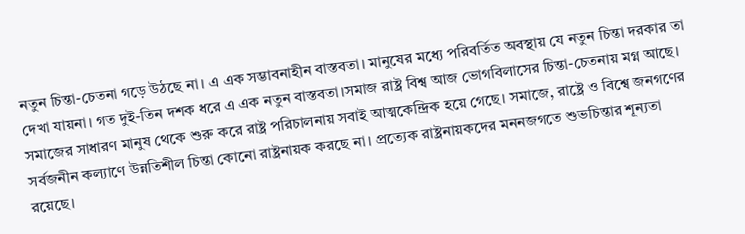নতুন চিন্তা-চেতনা গড়ে উঠছে না। এ এক সম্ভাবনাহীন বাস্তবতা। মানুষের মধ্যে পরিবর্তিত অবস্থায় যে নতুন চিন্তা দরকার তা দেখা যায়না। গত দুই-তিন দশক ধরে এ এক নতুন বাস্তবতা।সমাজ রাষ্ট্র বিশ্ব আজ ভোগবিলাসের চিন্তা-চেতনায় মগ্ন আছে। সমাজের সাধারণ মানুষ থেকে শুরু করে রাষ্ট্র পরিচালনায় সবাই আত্মকেন্দ্রিক হয়ে গেছে। সমাজে, রাষ্ট্রে ও বিশ্বে জনগণের সর্বজনীন কল্যাণে উন্নতিশীল চিন্তা কোনো রাষ্ট্রনায়ক করছে না। প্রত্যেক রাষ্ট্রনায়কদের মননজগতে শুভচিন্তার শূন্যতা রয়েছে।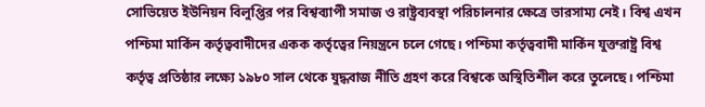সোভিয়েত ইউনিয়ন বিলুপ্তির পর বিশ্বব্যাপী সমাজ ও রাষ্ট্রব্যবস্থা পরিচালনার ক্ষেত্রে ভারসাম্য নেই। বিশ্ব এখন পশ্চিমা মার্কিন কর্তৃত্ববাদীদের একক কর্তৃত্বের নিয়ন্ত্রনে চলে গেছে। পশ্চিমা কর্তৃত্ববাদী মার্কিন যুক্তরাষ্ট্র বিশ্ব কর্তৃত্ব প্রতিষ্ঠার লক্ষ্যে ১৯৮০ সাল থেকে যুদ্ধবাজ নীতি গ্রহণ করে বিশ্বকে অস্থিতিশীল করে তুলেছে। পশ্চিমা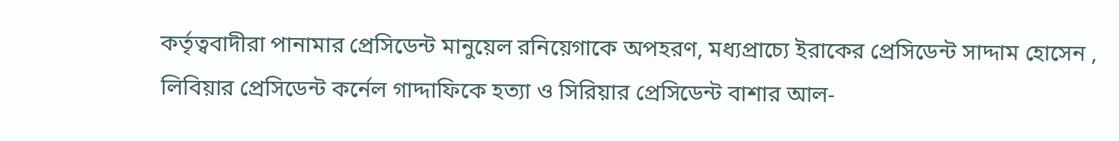কর্তৃত্ববাদীরা পানামার প্রেসিডেন্ট মানুয়েল রনিয়েগাকে অপহরণ, মধ্যপ্রাচ্যে ইরাকের প্রেসিডেন্ট সাদ্দাম হোসেন , লিবিয়ার প্রেসিডেন্ট কর্নেল গাদ্দাফিকে হত্যা ও সিরিয়ার প্রেসিডেন্ট বাশার আল-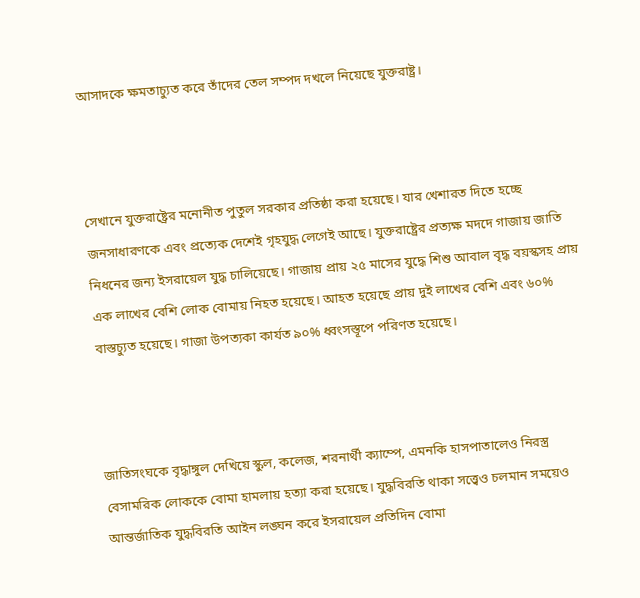আসাদকে ক্ষমতাচ্যুত করে তাঁদের তেল সম্পদ দখলে নিয়েছে যুক্তরাষ্ট্র।



সেখানে যুক্তরাষ্ট্রের মনোনীত পুতুল সরকার প্রতিষ্ঠা করা হয়েছে। যার খেশারত দিতে হচ্ছে জনসাধারণকে এবং প্রত্যেক দেশেই গৃহযুদ্ধ লেগেই আছে। যুক্তরাষ্ট্রের প্রত্যক্ষ মদদে গাজায় জাতি নিধনের জন্য ইসরায়েল যুদ্ধ চালিয়েছে। গাজায় প্রায় ২৫ মাসের যুদ্ধে শিশু আবাল বৃদ্ধ বয়স্কসহ প্রায় এক লাখের বেশি লোক বোমায় নিহত হয়েছে। আহত হয়েছে প্রায় দুই লাখের বেশি এবং ৬০% বাস্তচ্যুত হয়েছে। গাজা উপত্যকা কার্যত ৯০% ধ্বংসস্তূপে পরিণত হয়েছে।



জাতিসংঘকে বৃদ্ধাঙ্গুল দেখিয়ে স্কুল, কলেজ, শরনার্থী ক্যাম্পে, এমনকি হাসপাতালেও নিরস্ত্র বেসামরিক লোককে বোমা হামলায় হত্যা করা হয়েছে। যুদ্ধবিরতি থাকা সত্ত্বেও চলমান সময়েও আন্তর্জাতিক যুদ্ধবিরতি আইন লঙ্ঘন করে ইসরায়েল প্রতিদিন বোমা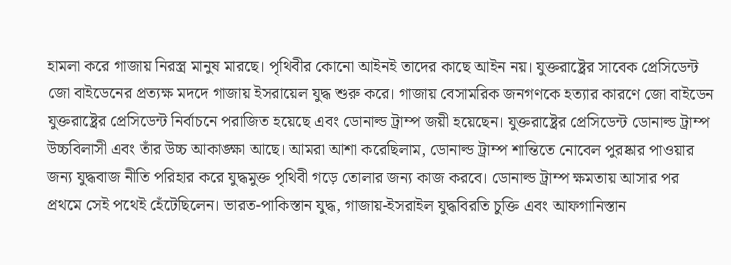হামলা করে গাজায় নিরস্ত্র মানুষ মারছে। পৃথিবীর কোনো আইনই তাদের কাছে আইন নয়। যুক্তরাষ্ট্রের সাবেক প্রেসিডেন্ট জো বাইডেনের প্রত্যক্ষ মদদে গাজায় ইসরায়েল যুদ্ধ শুরু করে। গাজায় বেসামরিক জনগণকে হত্যার কারণে জো বাইডেন যুক্তরাষ্ট্রের প্রেসিডেন্ট নির্বাচনে পরাজিত হয়েছে এবং ডোনাল্ড ট্রাম্প জয়ী হয়েছেন। যুক্তরাষ্ট্রের প্রেসিডেন্ট ডোনাল্ড ট্রাম্প উচ্চবিলাসী এবং তাঁর উচ্চ আকাঙ্ক্ষা আছে। আমরা আশা করেছিলাম, ডোনাল্ড ট্রাম্প শান্তিতে নোবেল পুরষ্কার পাওয়ার জন্য যুদ্ধবাজ নীতি পরিহার করে যুদ্ধমুক্ত পৃথিবী গড়ে তোলার জন্য কাজ করবে। ডোনাল্ড ট্রাম্প ক্ষমতায় আসার পর প্রথমে সেই পথেই হেঁটেছিলেন। ভারত-পাকিস্তান যুদ্ধ, গাজায়-ইসরাইল যুদ্ধবিরতি চুক্তি এবং আফগানিস্তান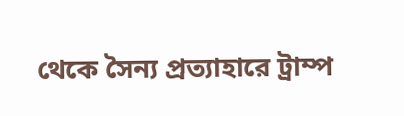থেকে সৈন্য প্রত্যাহারে ট্রাম্প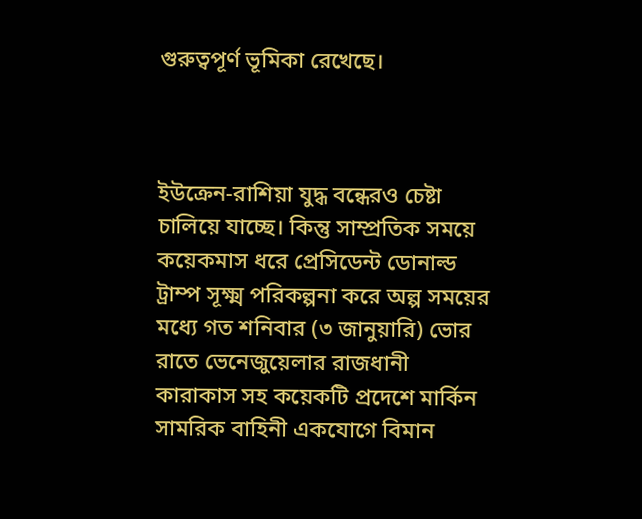গুরুত্বপূর্ণ ভূমিকা রেখেছে।



ইউক্রেন-রাশিয়া যুদ্ধ বন্ধেরও চেষ্টা চালিয়ে যাচ্ছে। কিন্তু সাম্প্রতিক সময়ে কয়েকমাস ধরে প্রেসিডেন্ট ডোনাল্ড ট্রাম্প সূক্ষ্ম পরিকল্পনা করে অল্প সময়ের মধ্যে গত শনিবার (৩ জানুয়ারি) ভোর রাতে ভেনেজুয়েলার রাজধানী কারাকাস সহ কয়েকটি প্রদেশে মার্কিন সামরিক বাহিনী একযোগে বিমান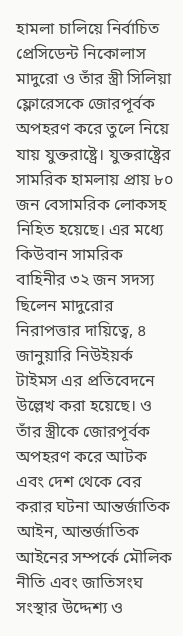হামলা চালিয়ে নির্বাচিত প্রেসিডেন্ট নিকোলাস মাদুরো ও তাঁর স্ত্রী সিলিয়া ফ্লোরেসকে জোরপূর্বক অপহরণ করে তুলে নিয়ে যায় যুক্তরাষ্ট্রে। যুক্তরাষ্ট্রের সামরিক হামলায় প্রায় ৮০ জন বেসামরিক লোকসহ নিহিত হয়েছে। এর মধ্যে কিউবান সামরিক বাহিনীর ৩২ জন সদস্য ছিলেন মাদুরোর নিরাপত্তার দায়িত্বে, ৪ জানুয়ারি নিউইয়র্ক টাইমস এর প্রতিবেদনে উল্লেখ করা হয়েছে। ও তাঁর স্ত্রীকে জোরপূর্বক অপহরণ করে আটক এবং দেশ থেকে বের করার ঘটনা আন্তর্জাতিক আইন, আন্তর্জাতিক আইনের সম্পর্কে মৌলিক নীতি এবং জাতিসংঘ সংস্থার উদ্দেশ্য ও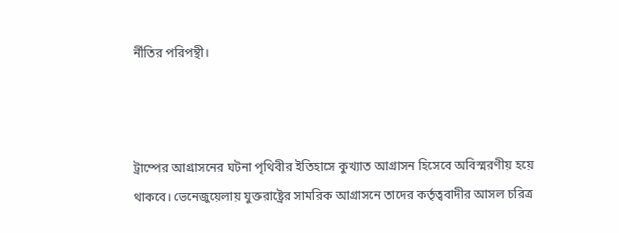র্নীতির পরিপন্থী।



ট্রাম্পের আগ্রাসনের ঘটনা পৃথিবীর ইতিহাসে কুখ্যাত আগ্রাসন হিসেবে অবিস্মরণীয় হয়ে থাকবে। ভেনেজুয়েলায় যুক্তরাষ্ট্রের সামরিক আগ্রাসনে তাদের কর্তৃত্ববাদীর আসল চরিত্র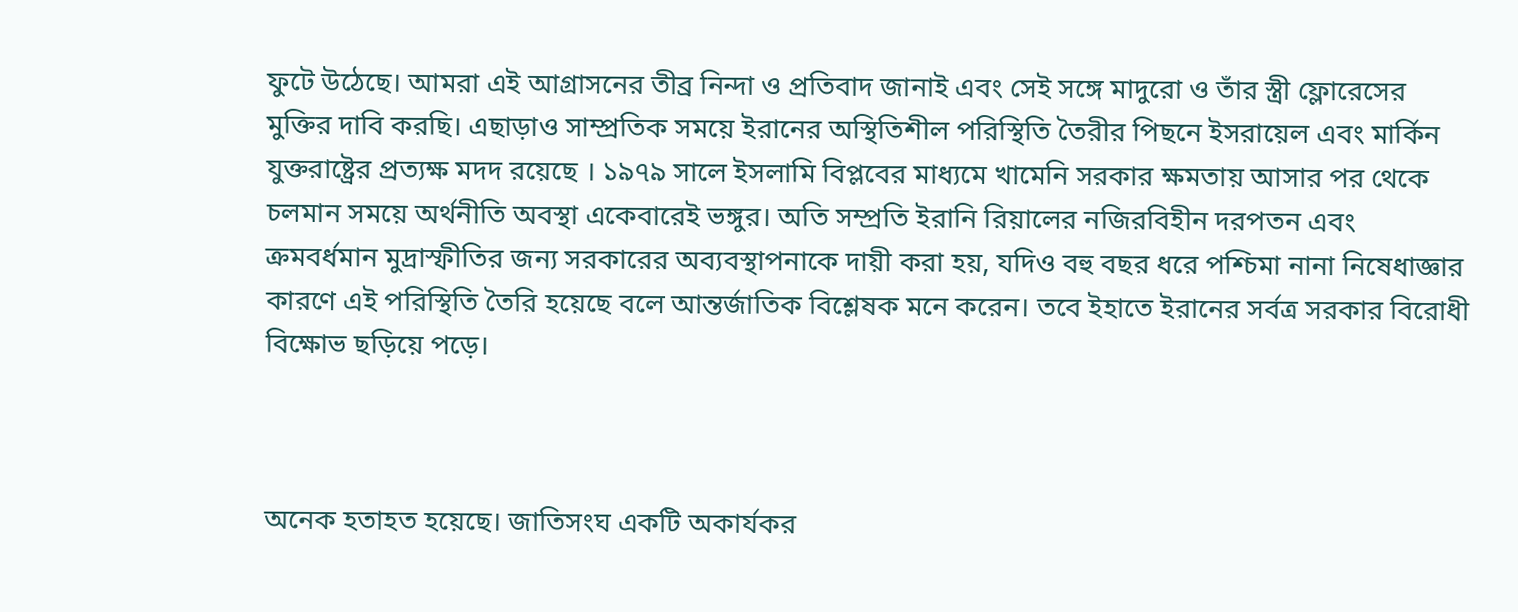ফুটে উঠেছে। আমরা এই আগ্রাসনের তীব্র নিন্দা ও প্রতিবাদ জানাই এবং সেই সঙ্গে মাদুরো ও তাঁর স্ত্রী ফ্লোরেসের মুক্তির দাবি করছি। এছাড়াও সাম্প্রতিক সময়ে ইরানের অস্থিতিশীল পরিস্থিতি তৈরীর পিছনে ইসরায়েল এবং মার্কিন যুক্তরাষ্ট্রের প্রত্যক্ষ মদদ রয়েছে । ১৯৭৯ সালে ইসলামি বিপ্লবের মাধ্যমে খামেনি সরকার ক্ষমতায় আসার পর থেকে চলমান সময়ে অর্থনীতি অবস্থা একেবারেই ভঙ্গুর। অতি সম্প্রতি ইরানি রিয়ালের নজিরবিহীন দরপতন এবং ক্রমবর্ধমান মুদ্রাস্ফীতির জন্য সরকারের অব্যবস্থাপনাকে দায়ী করা হয়, যদিও বহু বছর ধরে পশ্চিমা নানা নিষেধাজ্ঞার কারণে এই পরিস্থিতি তৈরি হয়েছে বলে আন্তর্জাতিক বিশ্লেষক মনে করেন। তবে ইহাতে ইরানের সর্বত্র সরকার বিরোধী বিক্ষোভ ছড়িয়ে পড়ে।



অনেক হতাহত হয়েছে। জাতিসংঘ একটি অকার্যকর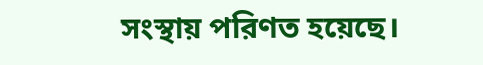সংস্থায় পরিণত হয়েছে।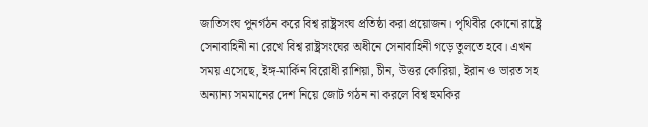জাতিসংঘ পুনর্গঠন করে বিশ্ব রাষ্ট্রসংঘ প্রতিষ্ঠা করা প্রয়োজন। পৃথিবীর কোনো রাষ্ট্রে সেনাবাহিনী না রেখে বিশ্ব রাষ্ট্রসংঘের অধীনে সেনাবাহিনী গড়ে তুলতে হবে। এখন সময় এসেছে, ইঙ্গ-মার্কিন বিরোধী রাশিয়া, চীন, উত্তর কোরিয়া, ইরান ও ভারত সহ অন্যান্য সমমানের দেশ নিয়ে জোট গঠন না করলে বিশ্ব হুমকির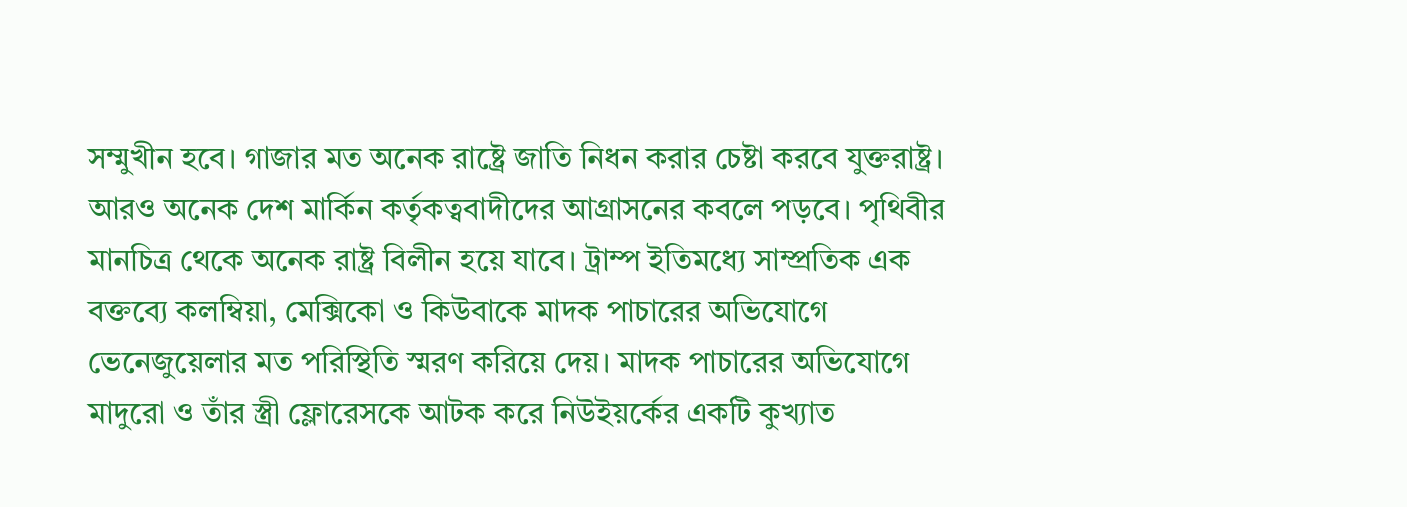সম্মুখীন হবে। গাজার মত অনেক রাষ্ট্রে জাতি নিধন করার চেষ্টা করবে যুক্তরাষ্ট্র। আরও অনেক দেশ মার্কিন কর্তৃকত্ববাদীদের আগ্রাসনের কবলে পড়বে। পৃথিবীর মানচিত্র থেকে অনেক রাষ্ট্র বিলীন হয়ে যাবে। ট্রাম্প ইতিমধ্যে সাম্প্রতিক এক বক্তব্যে কলম্বিয়া, মেক্সিকো ও কিউবাকে মাদক পাচারের অভিযোগে ভেনেজুয়েলার মত পরিস্থিতি স্মরণ করিয়ে দেয়। মাদক পাচারের অভিযোগে মাদুরো ও তাঁর স্ত্রী ফ্লোরেসকে আটক করে নিউইয়র্কের একটি কুখ্যাত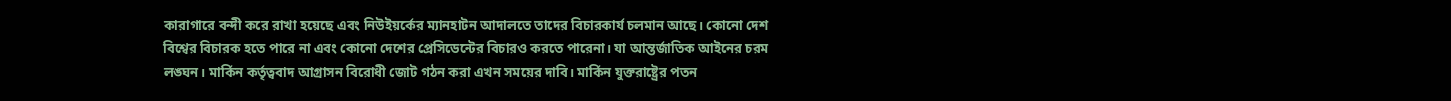কারাগারে বন্দী করে রাখা হয়েছে এবং নিউইয়র্কের ম্যানহাটন আদালতে তাদের বিচারকার্য চলমান আছে। কোনো দেশ বিশ্বের বিচারক হতে পারে না এবং কোনো দেশের প্রেসিডেন্টের বিচারও করতে পারেনা। যা আন্তর্জাতিক আইনের চরম লঙ্ঘন। মার্কিন কর্তৃত্ববাদ আগ্রাসন বিরোধী জোট গঠন করা এখন সময়ের দাবি। মার্কিন যুক্তরাষ্ট্রের পতন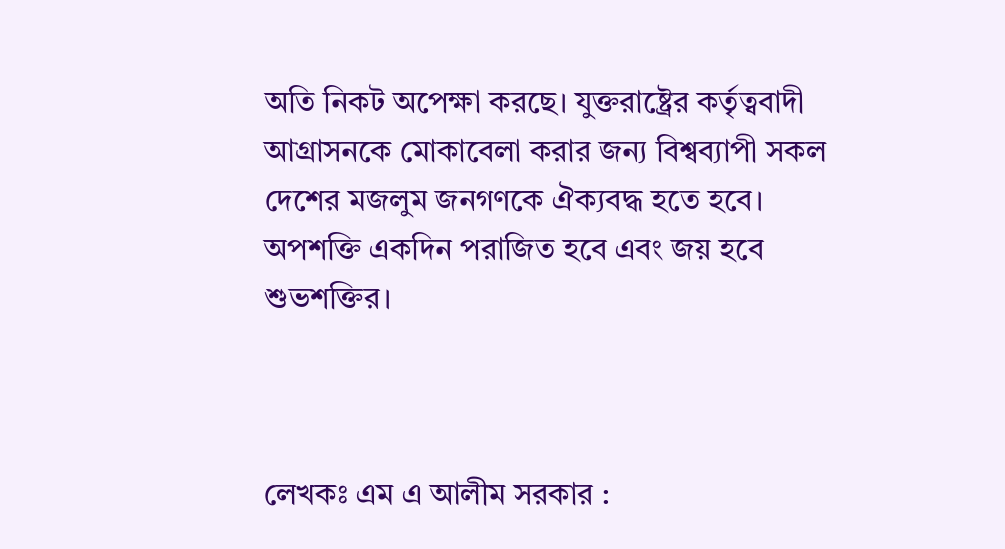অতি নিকট অপেক্ষা করছে। যুক্তরাষ্ট্রের কর্তৃত্ববাদী আগ্রাসনকে মোকাবেলা করার জন্য বিশ্বব্যাপী সকল দেশের মজলুম জনগণকে ঐক্যবদ্ধ হতে হবে। অপশক্তি একদিন পরাজিত হবে এবং জয় হবে শুভশক্তির।



লেখকঃ এম এ আলীম সরকার :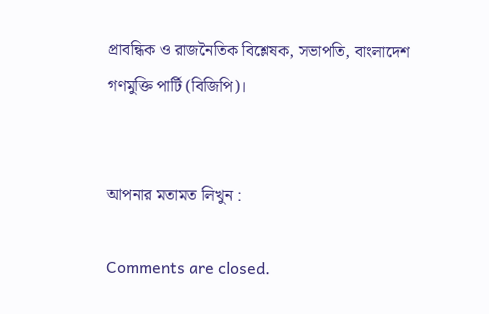প্রাবন্ধিক ও রাজনৈতিক বিশ্লেষক, সভাপতি, বাংলাদেশ গণমুক্তি পার্টি (বিজিপি)।


আপনার মতামত লিখুন :

Comments are closed.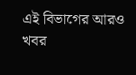এই বিভাগের আরও খবর